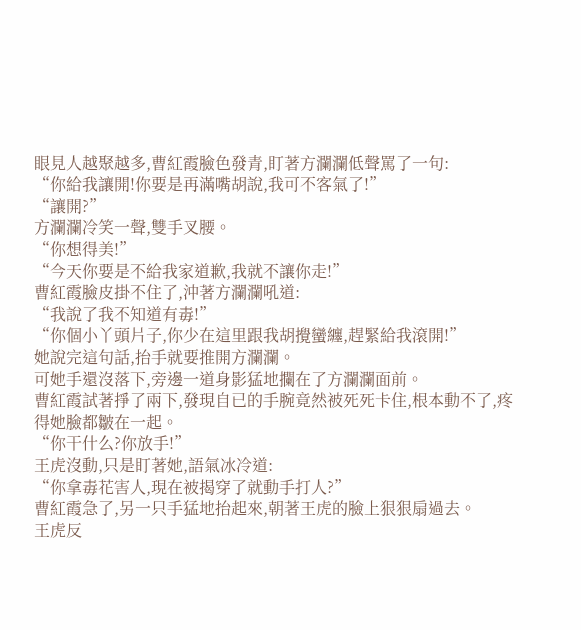眼見人越聚越多,曹紅霞臉色發青,盯著方瀾瀾低聲罵了一句:
“你給我讓開!你要是再滿嘴胡說,我可不客氣了!”
“讓開?”
方瀾瀾冷笑一聲,雙手叉腰。
“你想得美!”
“今天你要是不給我家道歉,我就不讓你走!”
曹紅霞臉皮掛不住了,沖著方瀾瀾吼道:
“我說了我不知道有毒!”
“你個小丫頭片子,你少在這里跟我胡攪蠻纏,趕緊給我滾開!”
她說完這句話,抬手就要推開方瀾瀾。
可她手還沒落下,旁邊一道身影猛地攔在了方瀾瀾面前。
曹紅霞試著掙了兩下,發現自已的手腕竟然被死死卡住,根本動不了,疼得她臉都皺在一起。
“你干什么?你放手!”
王虎沒動,只是盯著她,語氣冰冷道:
“你拿毒花害人,現在被揭穿了就動手打人?”
曹紅霞急了,另一只手猛地抬起來,朝著王虎的臉上狠狠扇過去。
王虎反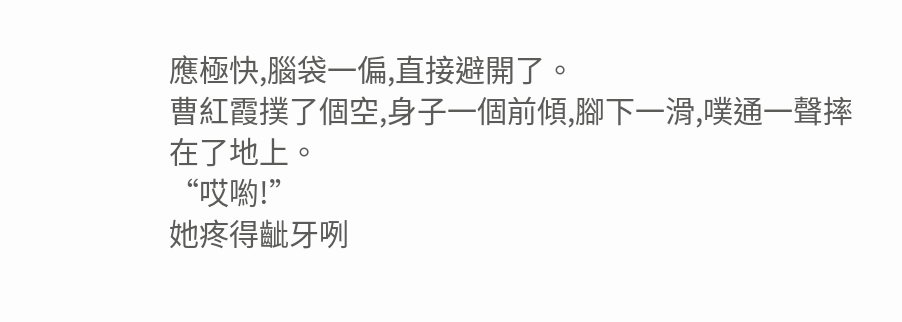應極快,腦袋一偏,直接避開了。
曹紅霞撲了個空,身子一個前傾,腳下一滑,噗通一聲摔在了地上。
“哎喲!”
她疼得齜牙咧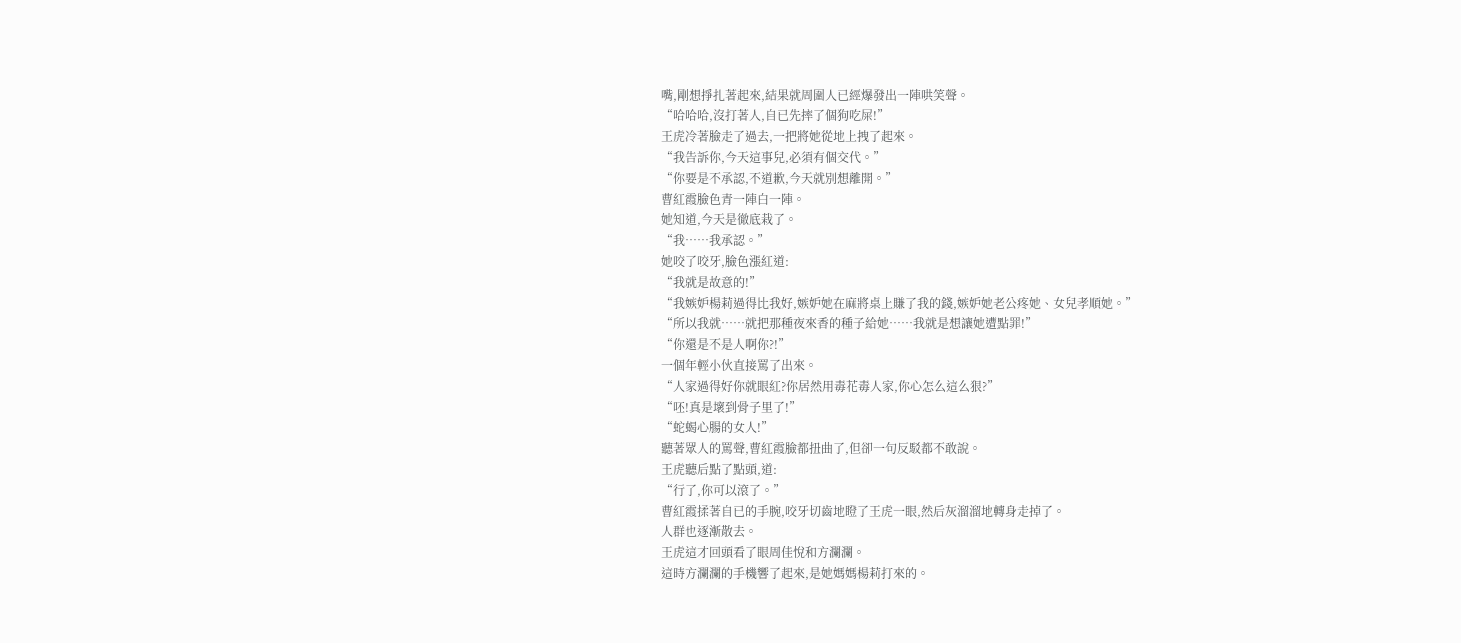嘴,剛想掙扎著起來,結果就周圍人已經爆發出一陣哄笑聲。
“哈哈哈,沒打著人,自已先摔了個狗吃屎!”
王虎冷著臉走了過去,一把將她從地上拽了起來。
“我告訴你,今天這事兒,必須有個交代。”
“你要是不承認,不道歉,今天就別想離開。”
曹紅霞臉色青一陣白一陣。
她知道,今天是徹底栽了。
“我……我承認。”
她咬了咬牙,臉色漲紅道:
“我就是故意的!”
“我嫉妒楊莉過得比我好,嫉妒她在麻將桌上賺了我的錢,嫉妒她老公疼她、女兒孝順她。”
“所以我就……就把那種夜來香的種子給她……我就是想讓她遭點罪!”
“你還是不是人啊你?!”
一個年輕小伙直接罵了出來。
“人家過得好你就眼紅?你居然用毒花毒人家,你心怎么這么狠?”
“呸!真是壞到骨子里了!”
“蛇蝎心腸的女人!”
聽著眾人的罵聲,曹紅霞臉都扭曲了,但卻一句反駁都不敢說。
王虎聽后點了點頭,道:
“行了,你可以滾了。”
曹紅霞揉著自已的手腕,咬牙切齒地瞪了王虎一眼,然后灰溜溜地轉身走掉了。
人群也逐漸散去。
王虎這才回頭看了眼周佳悅和方瀾瀾。
這時方瀾瀾的手機響了起來,是她媽媽楊莉打來的。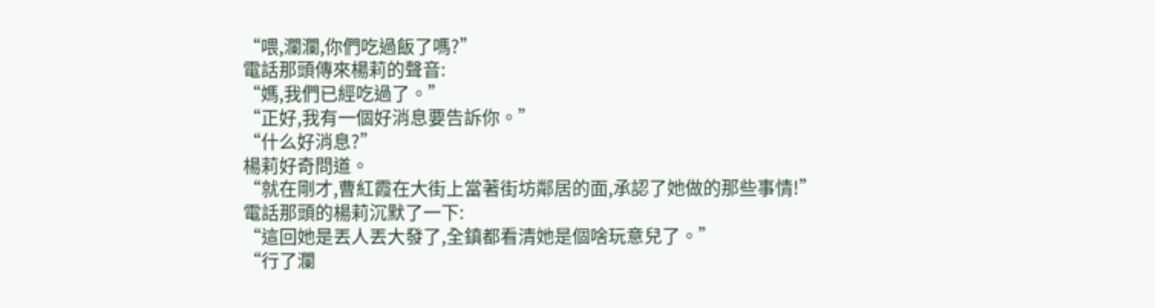“喂,瀾瀾,你們吃過飯了嗎?”
電話那頭傳來楊莉的聲音:
“媽,我們已經吃過了。”
“正好,我有一個好消息要告訴你。”
“什么好消息?”
楊莉好奇問道。
“就在剛才,曹紅霞在大街上當著街坊鄰居的面,承認了她做的那些事情!”
電話那頭的楊莉沉默了一下:
“這回她是丟人丟大發了,全鎮都看清她是個啥玩意兒了。”
“行了瀾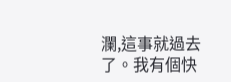瀾,這事就過去了。我有個快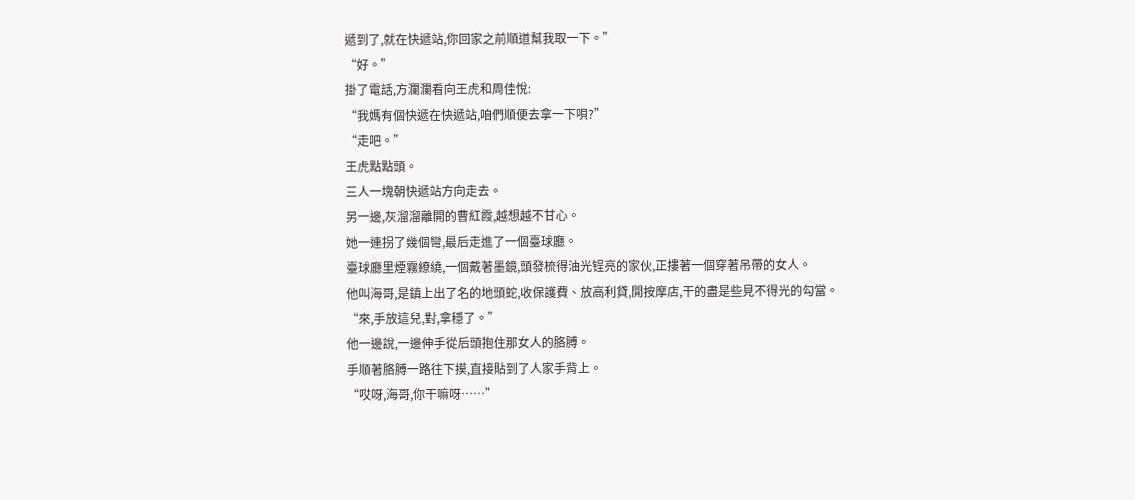遞到了,就在快遞站,你回家之前順道幫我取一下。”
“好。”
掛了電話,方瀾瀾看向王虎和周佳悅:
“我媽有個快遞在快遞站,咱們順便去拿一下唄?”
“走吧。”
王虎點點頭。
三人一塊朝快遞站方向走去。
另一邊,灰溜溜離開的曹紅霞,越想越不甘心。
她一連拐了幾個彎,最后走進了一個臺球廳。
臺球廳里煙霧繚繞,一個戴著墨鏡,頭發梳得油光锃亮的家伙,正摟著一個穿著吊帶的女人。
他叫海哥,是鎮上出了名的地頭蛇,收保護費、放高利貸,開按摩店,干的盡是些見不得光的勾當。
“來,手放這兒,對,拿穩了。”
他一邊說,一邊伸手從后頭抱住那女人的胳膊。
手順著胳膊一路往下摸,直接貼到了人家手背上。
“哎呀,海哥,你干嘛呀……”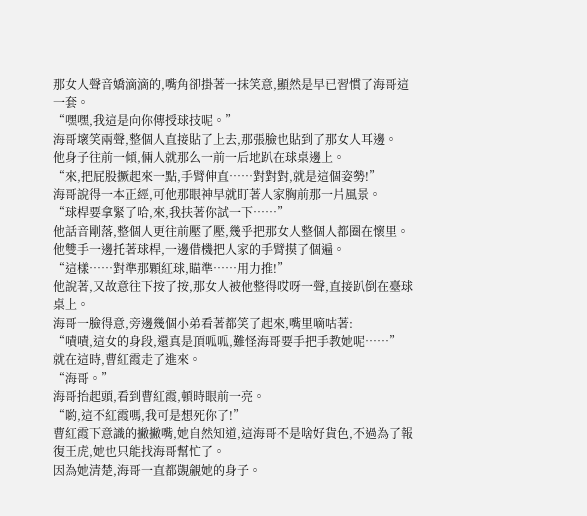那女人聲音嬌滴滴的,嘴角卻掛著一抹笑意,顯然是早已習慣了海哥這一套。
“嘿嘿,我這是向你傳授球技呢。”
海哥壞笑兩聲,整個人直接貼了上去,那張臉也貼到了那女人耳邊。
他身子往前一傾,倆人就那么一前一后地趴在球桌邊上。
“來,把屁股撅起來一點,手臂伸直……對對對,就是這個姿勢!”
海哥說得一本正經,可他那眼神早就盯著人家胸前那一片風景。
“球桿要拿緊了哈,來,我扶著你試一下……”
他話音剛落,整個人更往前壓了壓,幾乎把那女人整個人都圈在懷里。
他雙手一邊托著球桿,一邊借機把人家的手臂摸了個遍。
“這樣……對準那顆紅球,瞄準……用力推!”
他說著,又故意往下按了按,那女人被他整得哎呀一聲,直接趴倒在臺球桌上。
海哥一臉得意,旁邊幾個小弟看著都笑了起來,嘴里嘀咕著:
“嘖嘖,這女的身段,還真是頂呱呱,難怪海哥要手把手教她呢……”
就在這時,曹紅霞走了進來。
“海哥。”
海哥抬起頭,看到曹紅霞,頓時眼前一亮。
“喲,這不紅霞嗎,我可是想死你了!”
曹紅霞下意識的撇撇嘴,她自然知道,這海哥不是啥好貨色,不過為了報復王虎,她也只能找海哥幫忙了。
因為她清楚,海哥一直都覬覦她的身子。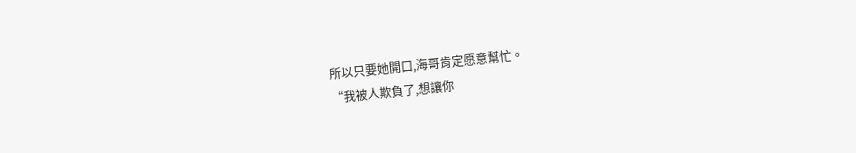所以只要她開口,海哥肯定愿意幫忙。
“我被人欺負了,想讓你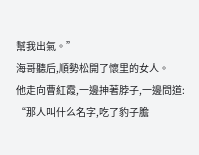幫我出氣。”
海哥聽后,順勢松開了懷里的女人。
他走向曹紅霞,一邊抻著脖子,一邊問道:
“那人叫什么名字,吃了豹子膽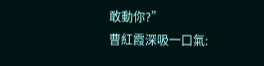敢動你?”
曹紅霞深吸一口氣: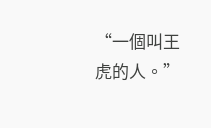“一個叫王虎的人。”